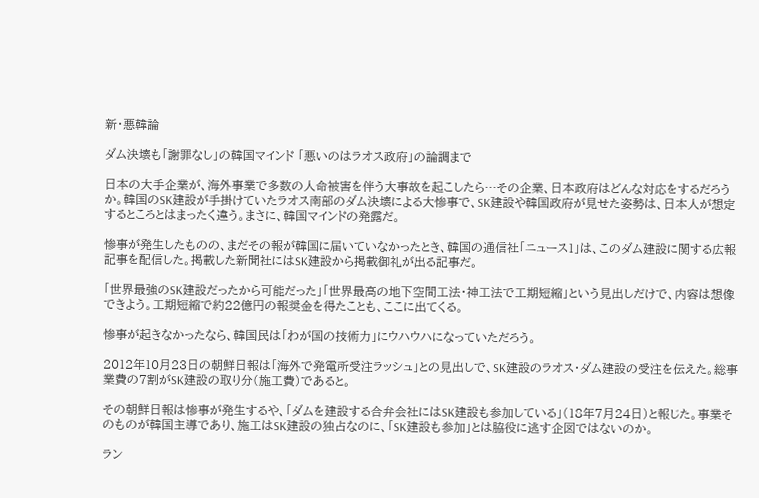新・悪韓論

ダム決壊も「謝罪なし」の韓国マインド 「悪いのはラオス政府」の論調まで

日本の大手企業が、海外事業で多数の人命被害を伴う大事故を起こしたら…その企業、日本政府はどんな対応をするだろうか。韓国のSK建設が手掛けていたラオス南部のダム決壊による大惨事で、SK建設や韓国政府が見せた姿勢は、日本人が想定するところとはまったく違う。まさに、韓国マインドの発露だ。

惨事が発生したものの、まだその報が韓国に届いていなかったとき、韓国の通信社「ニュース1」は、このダム建設に関する広報記事を配信した。掲載した新聞社にはSK建設から掲載御礼が出る記事だ。

「世界最強のSK建設だったから可能だった」「世界最高の地下空間工法・神工法で工期短縮」という見出しだけで、内容は想像できよう。工期短縮で約22億円の報奨金を得たことも、ここに出てくる。

惨事が起きなかったなら、韓国民は「わが国の技術力」にウハウハになっていただろう。

2012年10月23日の朝鮮日報は「海外で発電所受注ラッシュ」との見出しで、SK建設のラオス・ダム建設の受注を伝えた。総事業費の7割がSK建設の取り分(施工費)であると。

その朝鮮日報は惨事が発生するや、「ダムを建設する合弁会社にはSK建設も参加している」(18年7月24日)と報じた。事業そのものが韓国主導であり、施工はSK建設の独占なのに、「SK建設も参加」とは脇役に逃す企図ではないのか。

ラン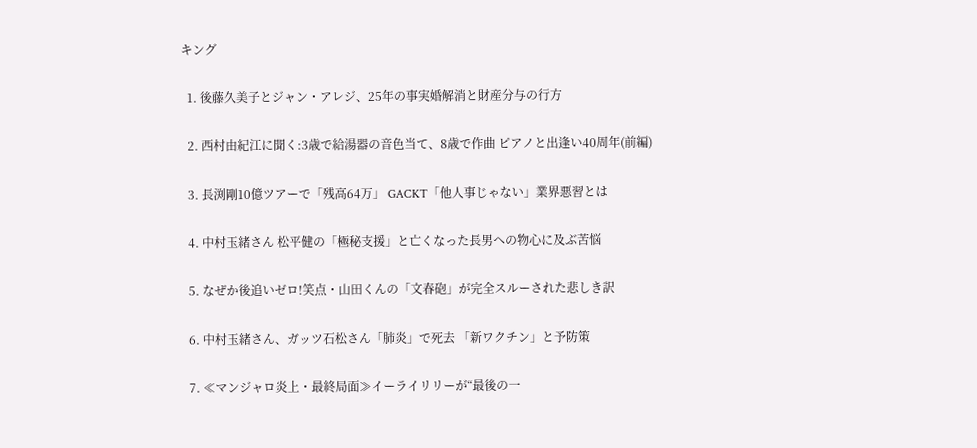キング

  1. 後藤久美子とジャン・アレジ、25年の事実婚解消と財産分与の行方

  2. 西村由紀江に聞く:3歳で給湯器の音色当て、8歳で作曲 ピアノと出逢い40周年(前編)

  3. 長渕剛10億ツアーで「残高64万」 GACKT「他人事じゃない」業界悪習とは

  4. 中村玉緒さん 松平健の「極秘支援」と亡くなった長男への物心に及ぶ苦悩

  5. なぜか後追いゼロ!笑点・山田くんの「文春砲」が完全スルーされた悲しき訳

  6. 中村玉緒さん、ガッツ石松さん「肺炎」で死去 「新ワクチン」と予防策

  7. ≪マンジャロ炎上・最終局面≫イーライリリーが“最後の一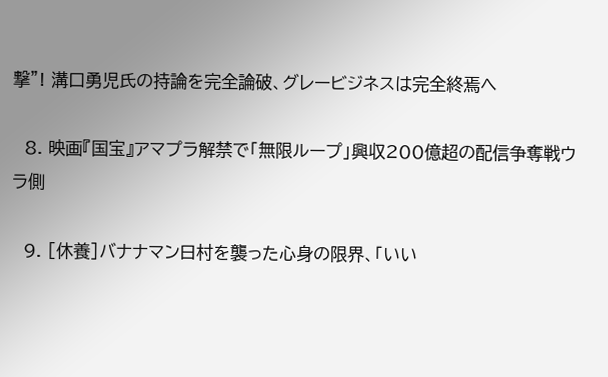撃”! 溝口勇児氏の持論を完全論破、グレービジネスは完全終焉へ

  8. 映画『国宝』アマプラ解禁で「無限ループ」興収200億超の配信争奪戦ウラ側

  9. [休養]バナナマン日村を襲った心身の限界、「いい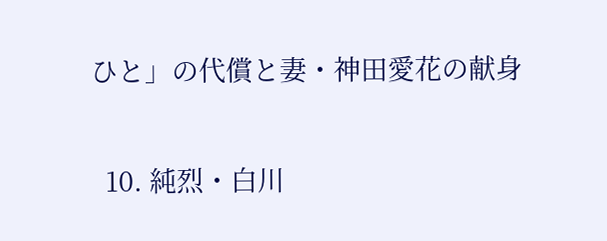ひと」の代償と妻・神田愛花の献身

  10. 純烈・白川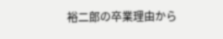裕二郎の卒業理由から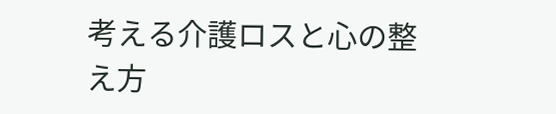考える介護ロスと心の整え方